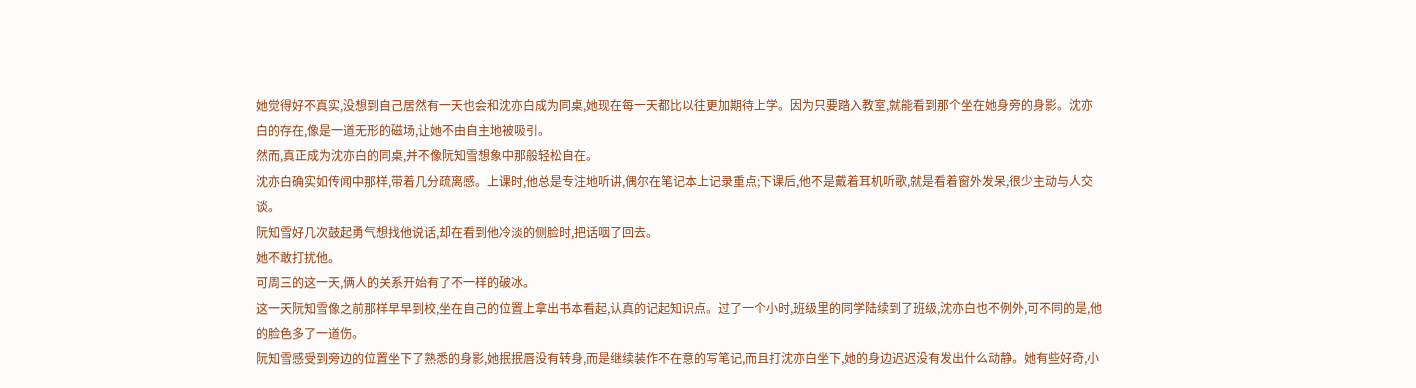她觉得好不真实,没想到自己居然有一天也会和沈亦白成为同桌,她现在每一天都比以往更加期待上学。因为只要踏入教室,就能看到那个坐在她身旁的身影。沈亦白的存在,像是一道无形的磁场,让她不由自主地被吸引。
然而,真正成为沈亦白的同桌,并不像阮知雪想象中那般轻松自在。
沈亦白确实如传闻中那样,带着几分疏离感。上课时,他总是专注地听讲,偶尔在笔记本上记录重点;下课后,他不是戴着耳机听歌,就是看着窗外发呆,很少主动与人交谈。
阮知雪好几次鼓起勇气想找他说话,却在看到他冷淡的侧脸时,把话咽了回去。
她不敢打扰他。
可周三的这一天,俩人的关系开始有了不一样的破冰。
这一天阮知雪像之前那样早早到校,坐在自己的位置上拿出书本看起,认真的记起知识点。过了一个小时,班级里的同学陆续到了班级,沈亦白也不例外,可不同的是,他的脸色多了一道伤。
阮知雪感受到旁边的位置坐下了熟悉的身影,她抿抿唇没有转身,而是继续装作不在意的写笔记,而且打沈亦白坐下,她的身边迟迟没有发出什么动静。她有些好奇,小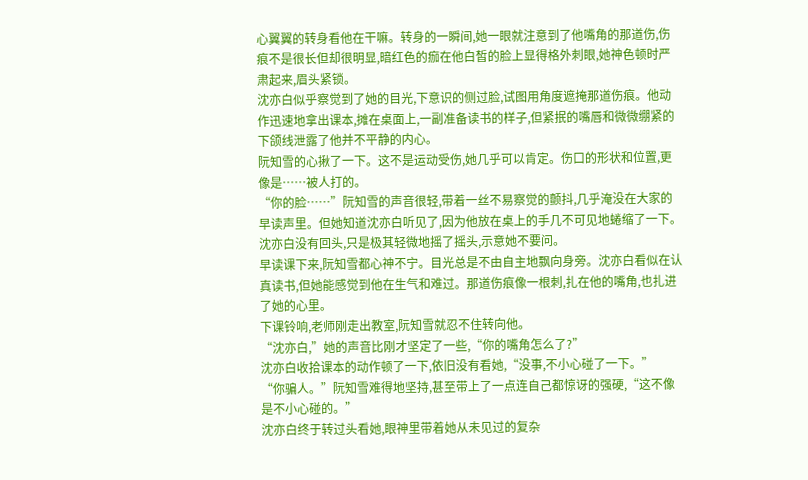心翼翼的转身看他在干嘛。转身的一瞬间,她一眼就注意到了他嘴角的那道伤,伤痕不是很长但却很明显,暗红色的痂在他白皙的脸上显得格外刺眼,她神色顿时严肃起来,眉头紧锁。
沈亦白似乎察觉到了她的目光,下意识的侧过脸,试图用角度遮掩那道伤痕。他动作迅速地拿出课本,摊在桌面上,一副准备读书的样子,但紧抿的嘴唇和微微绷紧的下颌线泄露了他并不平静的内心。
阮知雪的心揪了一下。这不是运动受伤,她几乎可以肯定。伤口的形状和位置,更像是……被人打的。
“你的脸……”阮知雪的声音很轻,带着一丝不易察觉的颤抖,几乎淹没在大家的早读声里。但她知道沈亦白听见了,因为他放在桌上的手几不可见地蜷缩了一下。
沈亦白没有回头,只是极其轻微地摇了摇头,示意她不要问。
早读课下来,阮知雪都心神不宁。目光总是不由自主地飘向身旁。沈亦白看似在认真读书,但她能感觉到他在生气和难过。那道伤痕像一根刺,扎在他的嘴角,也扎进了她的心里。
下课铃响,老师刚走出教室,阮知雪就忍不住转向他。
“沈亦白,”她的声音比刚才坚定了一些,“你的嘴角怎么了?”
沈亦白收拾课本的动作顿了一下,依旧没有看她,“没事,不小心碰了一下。”
“你骗人。”阮知雪难得地坚持,甚至带上了一点连自己都惊讶的强硬,“这不像是不小心碰的。”
沈亦白终于转过头看她,眼神里带着她从未见过的复杂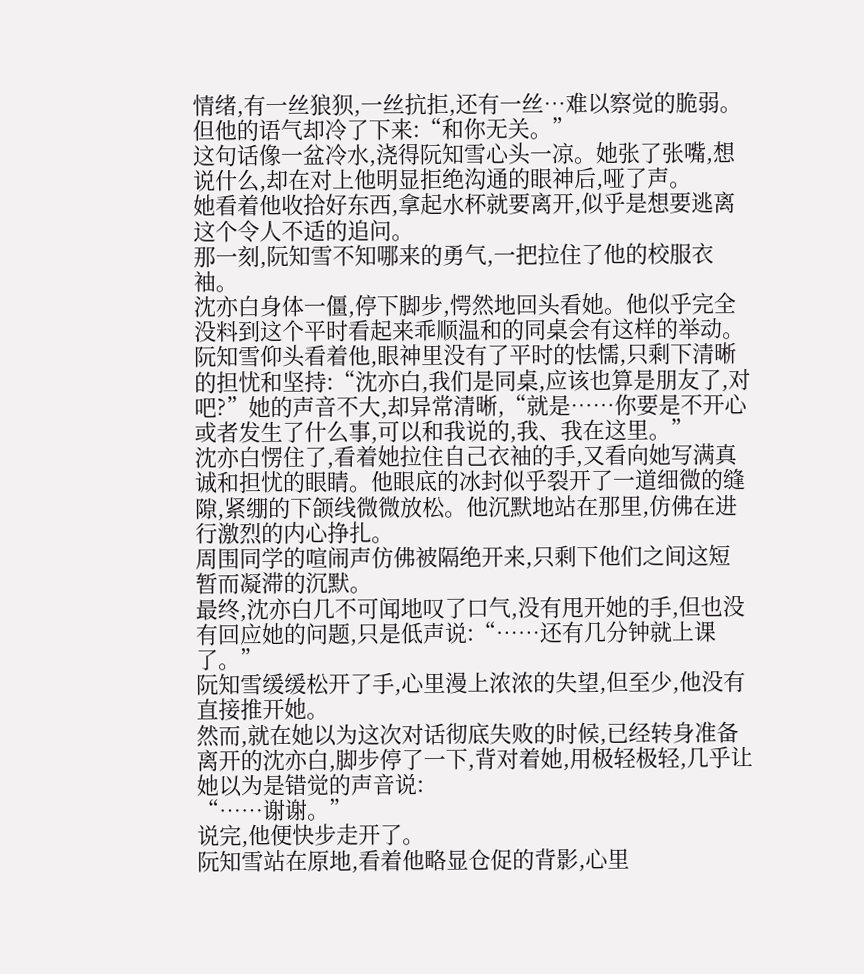情绪,有一丝狼狈,一丝抗拒,还有一丝…难以察觉的脆弱。但他的语气却冷了下来:“和你无关。”
这句话像一盆冷水,浇得阮知雪心头一凉。她张了张嘴,想说什么,却在对上他明显拒绝沟通的眼神后,哑了声。
她看着他收拾好东西,拿起水杯就要离开,似乎是想要逃离这个令人不适的追问。
那一刻,阮知雪不知哪来的勇气,一把拉住了他的校服衣袖。
沈亦白身体一僵,停下脚步,愕然地回头看她。他似乎完全没料到这个平时看起来乖顺温和的同桌会有这样的举动。
阮知雪仰头看着他,眼神里没有了平时的怯懦,只剩下清晰的担忧和坚持:“沈亦白,我们是同桌,应该也算是朋友了,对吧?”她的声音不大,却异常清晰,“就是……你要是不开心或者发生了什么事,可以和我说的,我、我在这里。”
沈亦白愣住了,看着她拉住自己衣袖的手,又看向她写满真诚和担忧的眼睛。他眼底的冰封似乎裂开了一道细微的缝隙,紧绷的下颌线微微放松。他沉默地站在那里,仿佛在进行激烈的内心挣扎。
周围同学的喧闹声仿佛被隔绝开来,只剩下他们之间这短暂而凝滞的沉默。
最终,沈亦白几不可闻地叹了口气,没有甩开她的手,但也没有回应她的问题,只是低声说:“……还有几分钟就上课了。”
阮知雪缓缓松开了手,心里漫上浓浓的失望,但至少,他没有直接推开她。
然而,就在她以为这次对话彻底失败的时候,已经转身准备离开的沈亦白,脚步停了一下,背对着她,用极轻极轻,几乎让她以为是错觉的声音说:
“……谢谢。”
说完,他便快步走开了。
阮知雪站在原地,看着他略显仓促的背影,心里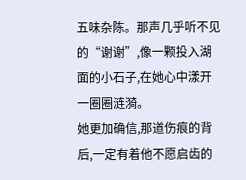五味杂陈。那声几乎听不见的“谢谢”,像一颗投入湖面的小石子,在她心中漾开一圈圈涟漪。
她更加确信,那道伤痕的背后,一定有着他不愿启齿的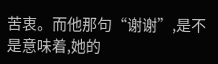苦衷。而他那句“谢谢”,是不是意味着,她的